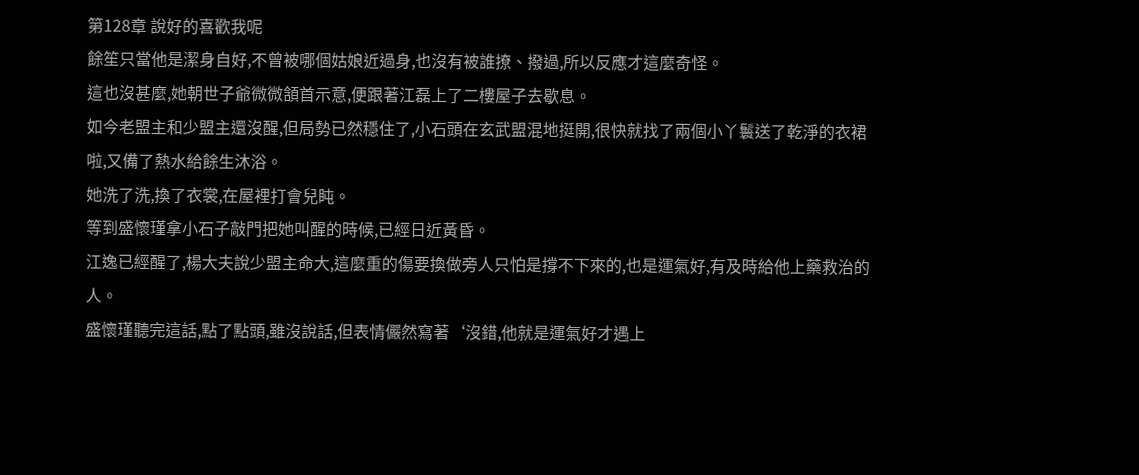第128章 說好的喜歡我呢
餘笙只當他是潔身自好,不曾被哪個姑娘近過身,也沒有被誰撩、撥過,所以反應才這麼奇怪。
這也沒甚麼,她朝世子爺微微頷首示意,便跟著江磊上了二樓屋子去歇息。
如今老盟主和少盟主還沒醒,但局勢已然穩住了,小石頭在玄武盟混地挺開,很快就找了兩個小丫鬟送了乾淨的衣裙啦,又備了熱水給餘生沐浴。
她洗了洗,換了衣裳,在屋裡打會兒盹。
等到盛懷瑾拿小石子敲門把她叫醒的時候,已經日近黃昏。
江逸已經醒了,楊大夫說少盟主命大,這麼重的傷要換做旁人只怕是撐不下來的,也是運氣好,有及時給他上藥救治的人。
盛懷瑾聽完這話,點了點頭,雖沒說話,但表情儼然寫著‘沒錯,他就是運氣好才遇上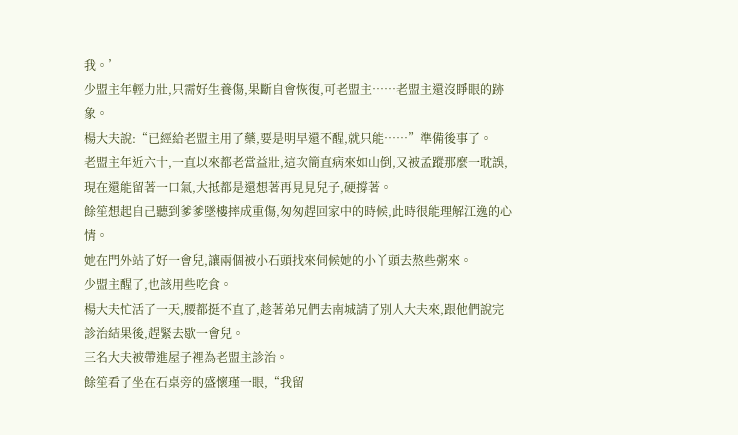我。’
少盟主年輕力壯,只需好生養傷,果斷自會恢復,可老盟主……老盟主還沒睜眼的跡象。
楊大夫說:“已經給老盟主用了藥,要是明早還不醒,就只能……”準備後事了。
老盟主年近六十,一直以來都老當益壯,這次簡直病來如山倒,又被孟蹤那麼一耽誤,現在還能留著一口氣,大抵都是還想著再見見兒子,硬撐著。
餘笙想起自己聽到爹爹墜樓摔成重傷,匆匆趕回家中的時候,此時很能理解江逸的心情。
她在門外站了好一會兒,讓兩個被小石頭找來伺候她的小丫頭去熬些粥來。
少盟主醒了,也該用些吃食。
楊大夫忙活了一天,腰都挺不直了,趁著弟兄們去南城請了別人大夫來,跟他們說完診治結果後,趕緊去歇一會兒。
三名大夫被帶進屋子裡為老盟主診治。
餘笙看了坐在石桌旁的盛懷瑾一眼,“我留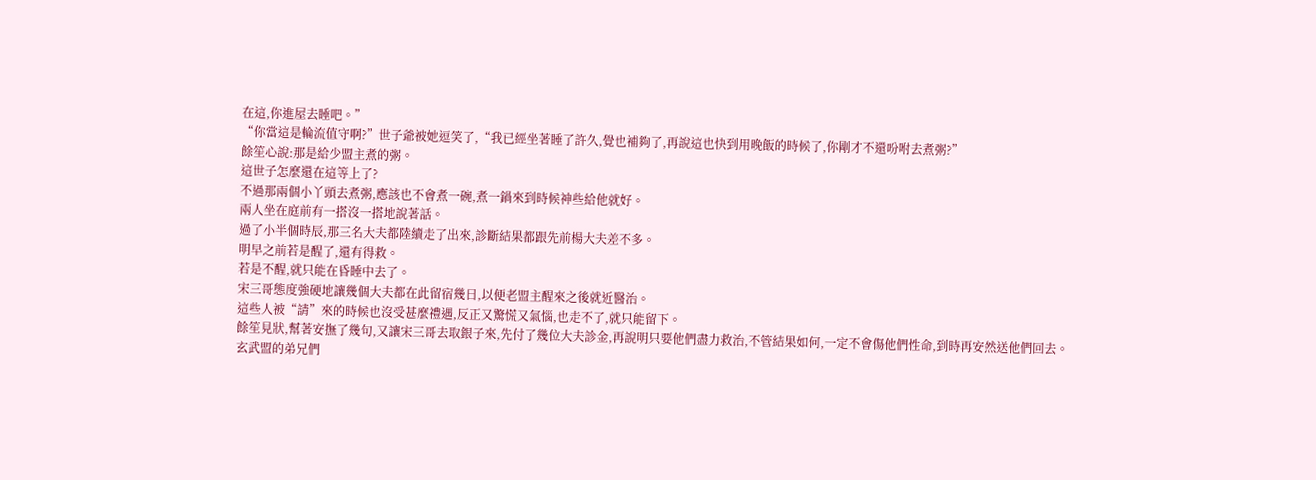在這,你進屋去睡吧。”
“你當這是輪流值守啊?”世子爺被她逗笑了,“我已經坐著睡了許久,覺也補夠了,再說這也快到用晚飯的時候了,你剛才不還吩咐去煮粥?”
餘笙心說:那是給少盟主煮的粥。
這世子怎麼還在這等上了?
不過那兩個小丫頭去煮粥,應該也不會煮一碗,煮一鍋來到時候神些給他就好。
兩人坐在庭前有一搭沒一搭地說著話。
過了小半個時辰,那三名大夫都陸續走了出來,診斷結果都跟先前楊大夫差不多。
明早之前若是醒了,還有得救。
若是不醒,就只能在昏睡中去了。
宋三哥態度強硬地讓幾個大夫都在此留宿幾日,以便老盟主醒來之後就近醫治。
這些人被“請”來的時候也沒受甚麼禮遇,反正又驚慌又氣惱,也走不了,就只能留下。
餘笙見狀,幫著安撫了幾句,又讓宋三哥去取銀子來,先付了幾位大夫診金,再說明只要他們盡力救治,不管結果如何,一定不會傷他們性命,到時再安然送他們回去。
玄武盟的弟兄們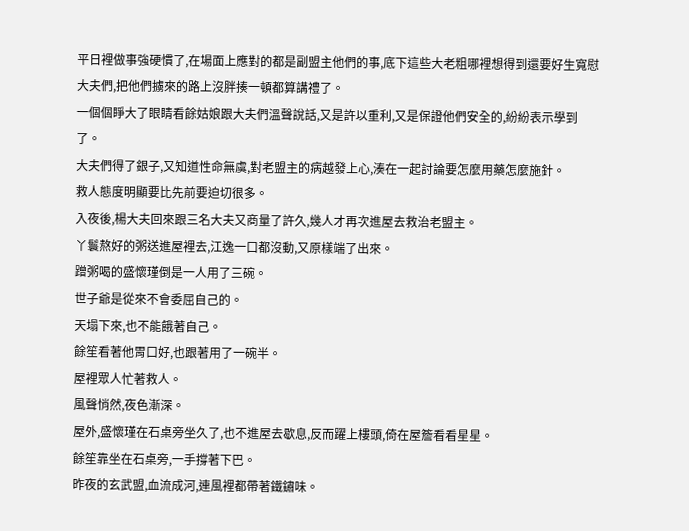平日裡做事強硬慣了,在場面上應對的都是副盟主他們的事,底下這些大老粗哪裡想得到還要好生寬慰大夫們,把他們擄來的路上沒胖揍一頓都算講禮了。
一個個睜大了眼睛看餘姑娘跟大夫們溫聲說話,又是許以重利,又是保證他們安全的,紛紛表示學到了。
大夫們得了銀子,又知道性命無虞,對老盟主的病越發上心,湊在一起討論要怎麼用藥怎麼施針。
救人態度明顯要比先前要迫切很多。
入夜後,楊大夫回來跟三名大夫又商量了許久,幾人才再次進屋去救治老盟主。
丫鬟熬好的粥送進屋裡去,江逸一口都沒動,又原樣端了出來。
蹭粥喝的盛懷瑾倒是一人用了三碗。
世子爺是從來不會委屈自己的。
天塌下來,也不能餓著自己。
餘笙看著他胃口好,也跟著用了一碗半。
屋裡眾人忙著救人。
風聲悄然,夜色漸深。
屋外,盛懷瑾在石桌旁坐久了,也不進屋去歇息,反而躍上樓頭,倚在屋簷看看星星。
餘笙靠坐在石桌旁,一手撐著下巴。
昨夜的玄武盟,血流成河,連風裡都帶著鐵鏽味。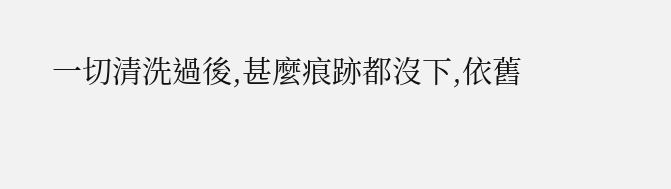一切清洗過後,甚麼痕跡都沒下,依舊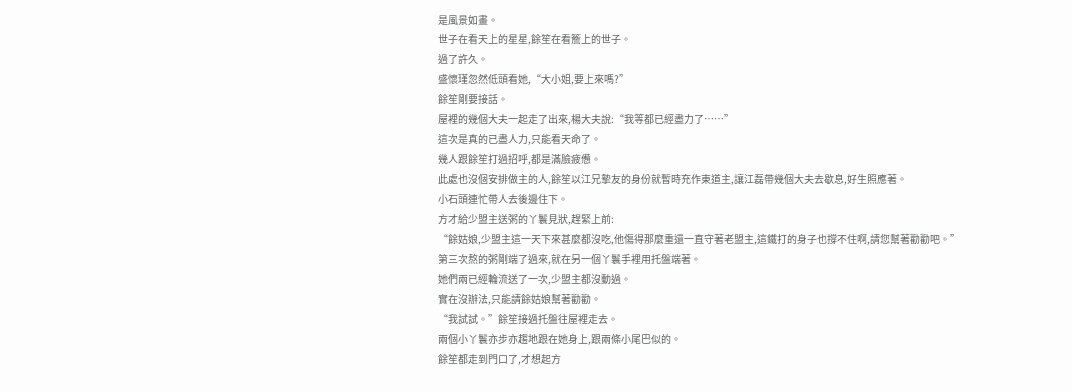是風景如畫。
世子在看天上的星星,餘笙在看簷上的世子。
過了許久。
盛懷瑾忽然低頭看她,“大小姐,要上來嗎?”
餘笙剛要接話。
屋裡的幾個大夫一起走了出來,楊大夫說:“我等都已經盡力了……”
這次是真的已盡人力,只能看天命了。
幾人跟餘笙打過招呼,都是滿臉疲憊。
此處也沒個安排做主的人,餘笙以江兄摯友的身份就暫時充作東道主,讓江磊帶幾個大夫去歇息,好生照應著。
小石頭連忙帶人去後邊住下。
方才給少盟主送粥的丫鬟見狀,趕緊上前:
“餘姑娘,少盟主這一天下來甚麼都沒吃,他傷得那麼重還一直守著老盟主,這鐵打的身子也撐不住啊,請您幫著勸勸吧。”
第三次熬的粥剛端了過來,就在另一個丫鬟手裡用托盤端著。
她們兩已經輪流送了一次,少盟主都沒動過。
實在沒辦法,只能請餘姑娘幫著勸勸。
“我試試。”餘笙接過托盤往屋裡走去。
兩個小丫鬟亦步亦趨地跟在她身上,跟兩條小尾巴似的。
餘笙都走到門口了,才想起方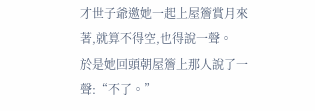才世子爺邀她一起上屋簷賞月來著,就算不得空,也得說一聲。
於是她回頭朝屋簷上那人說了一聲:“不了。”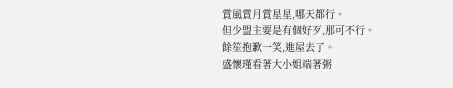賞風賞月賞星星,哪天都行。
但少盟主要是有個好歹,那可不行。
餘笙抱歉一笑,進屋去了。
盛懷瑾看著大小姐端著粥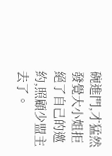碗進門,才猛然發覺大小姐拒絕了自己的邀約,照顧少盟主去了。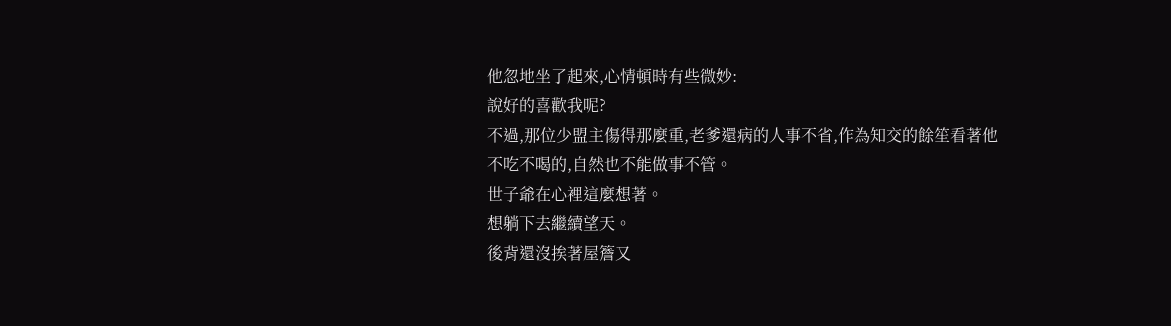他忽地坐了起來,心情頓時有些微妙:
說好的喜歡我呢?
不過,那位少盟主傷得那麼重,老爹還病的人事不省,作為知交的餘笙看著他不吃不喝的,自然也不能做事不管。
世子爺在心裡這麼想著。
想躺下去繼續望天。
後背還沒挨著屋簷又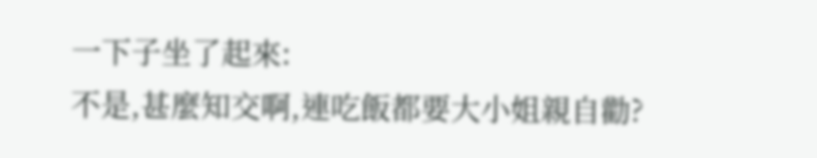一下子坐了起來:
不是,甚麼知交啊,連吃飯都要大小姐親自勸?